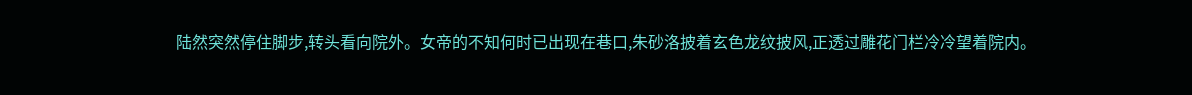陆然突然停住脚步,转头看向院外。女帝的不知何时已出现在巷口,朱砂洛披着玄色龙纹披风,正透过雕花门栏冷冷望着院内。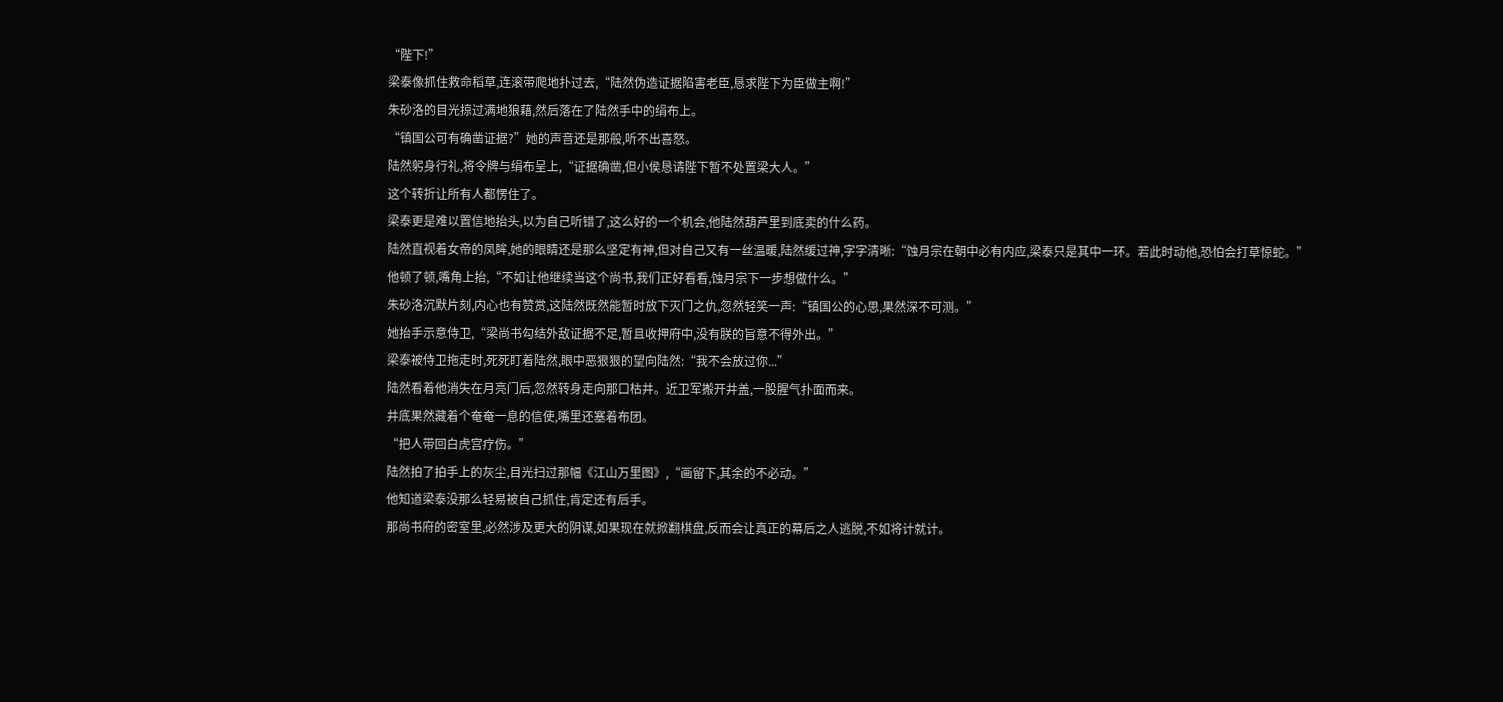“陛下!”
梁泰像抓住救命稻草,连滚带爬地扑过去,“陆然伪造证据陷害老臣,恳求陛下为臣做主啊!”
朱砂洛的目光掠过满地狼藉,然后落在了陆然手中的绢布上。
“镇国公可有确凿证据?”她的声音还是那般,听不出喜怒。
陆然躬身行礼,将令牌与绢布呈上,“证据确凿,但小侯恳请陛下暂不处置梁大人。”
这个转折让所有人都愣住了。
梁泰更是难以置信地抬头,以为自己听错了,这么好的一个机会,他陆然葫芦里到底卖的什么药。
陆然直视着女帝的凤眸,她的眼睛还是那么坚定有神,但对自己又有一丝温暖,陆然缓过神,字字清晰:“蚀月宗在朝中必有内应,梁泰只是其中一环。若此时动他,恐怕会打草惊蛇。”
他顿了顿,嘴角上抬,“不如让他继续当这个尚书,我们正好看看,蚀月宗下一步想做什么。”
朱砂洛沉默片刻,内心也有赞赏,这陆然既然能暂时放下灭门之仇,忽然轻笑一声:“镇国公的心思,果然深不可测。”
她抬手示意侍卫,“梁尚书勾结外敌证据不足,暂且收押府中,没有朕的旨意不得外出。”
梁泰被侍卫拖走时,死死盯着陆然,眼中恶狠狠的望向陆然:“我不会放过你...”
陆然看着他消失在月亮门后,忽然转身走向那口枯井。近卫军搬开井盖,一股腥气扑面而来。
井底果然藏着个奄奄一息的信使,嘴里还塞着布团。
“把人带回白虎宫疗伤。”
陆然拍了拍手上的灰尘,目光扫过那幅《江山万里图》,“画留下,其余的不必动。”
他知道梁泰没那么轻易被自己抓住,肯定还有后手。
那尚书府的密室里,必然涉及更大的阴谋,如果现在就掀翻棋盘,反而会让真正的幕后之人逃脱,不如将计就计。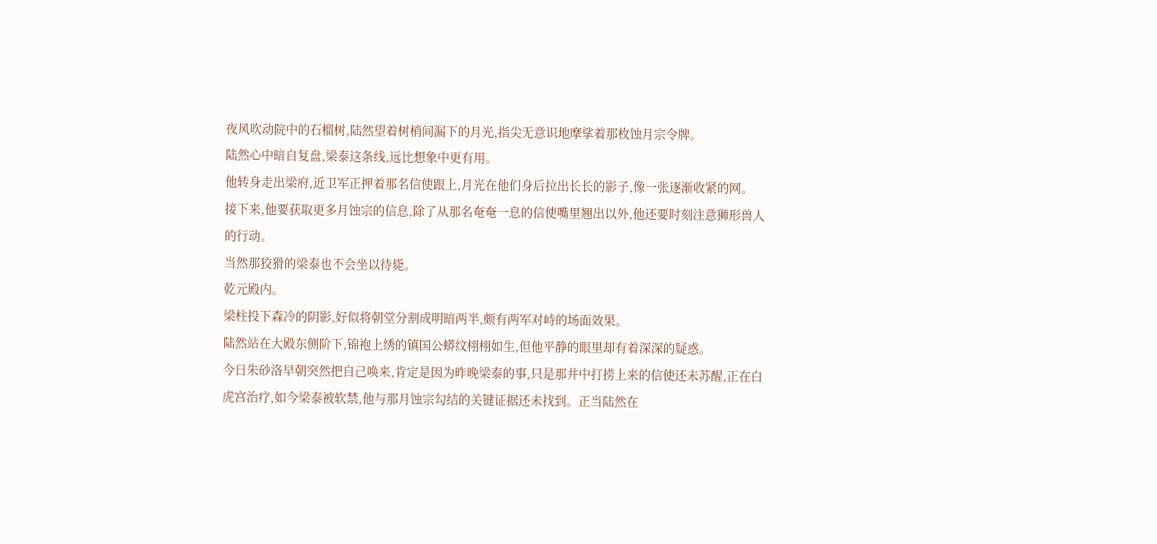夜风吹动院中的石榴树,陆然望着树梢间漏下的月光,指尖无意识地摩挲着那枚蚀月宗令牌。
陆然心中暗自复盘,梁泰这条线,远比想象中更有用。
他转身走出梁府,近卫军正押着那名信使跟上,月光在他们身后拉出长长的影子,像一张逐渐收紧的网。
接下来,他要获取更多月蚀宗的信息,除了从那名奄奄一息的信使嘴里翘出以外,他还要时刻注意狮形兽人的行动。
当然那狡猾的梁泰也不会坐以待毙。
乾元殿内。
梁柱投下森冷的阴影,好似将朝堂分割成明暗两半,颇有两军对峙的场面效果。
陆然站在大殿东侧阶下,锦袍上绣的镇国公蟒纹栩栩如生,但他平静的眼里却有着深深的疑惑。
今日朱砂洛早朝突然把自己唤来,肯定是因为昨晚梁泰的事,只是那井中打捞上来的信使还未苏醒,正在白虎宫治疗,如今梁泰被软禁,他与那月蚀宗勾结的关键证据还未找到。正当陆然在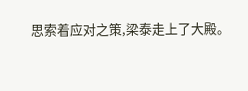思索着应对之策,梁泰走上了大殿。